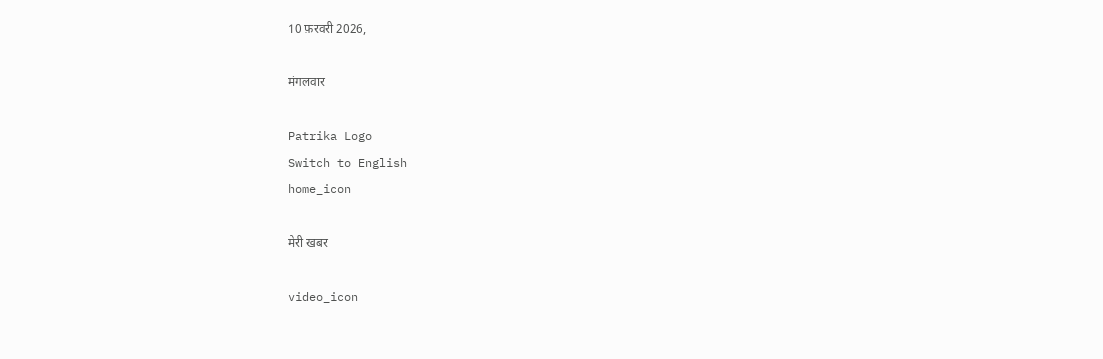10 फ़रवरी 2026,

मंगलवार

Patrika Logo
Switch to English
home_icon

मेरी खबर

video_icon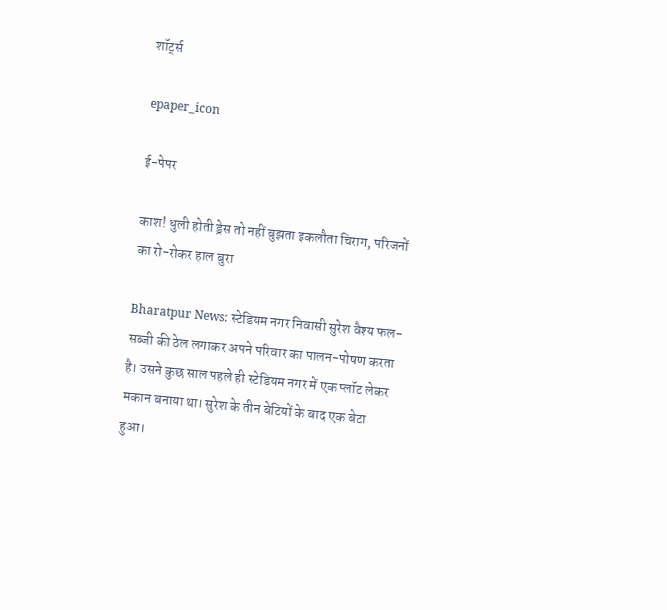शॉर्ट्स

epaper_icon

ई-पेपर

काश! धुली होती ड्रेस तो नहीं बुझता इकलौता चिराग, परिजनों का रो-रोकर हाल बुरा

Bharatpur News: स्टेडियम नगर निवासी सुरेश वैश्य फल-सब्जी की ठेल लगाकर अपने परिवार का पालन-पोषण करता है। उसने कुछ साल पहले ही स्टेडियम नगर में एक प्लॉट लेकर मकान बनाया था। सुरेश के तीन बेटियों के बाद एक बेटा हुआ।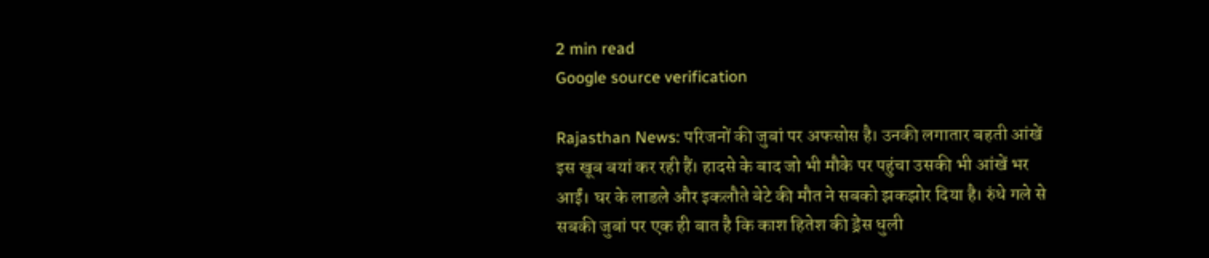2 min read
Google source verification

Rajasthan News: परिजनों की जुबां पर अफसोस है। उनकी लगातार बहती आंखें इस खूब बयां कर रही हैं। हादसे के बाद जो भी मौके पर पहुंचा उसकी भी आंखें भर आईं। घर के लाडले और इकलौते बेटे की मौत ने सबको झकझोर दिया है। रुंधे गले से सबकी जुबां पर एक ही बात है कि काश हितेश की ड्रेस धुली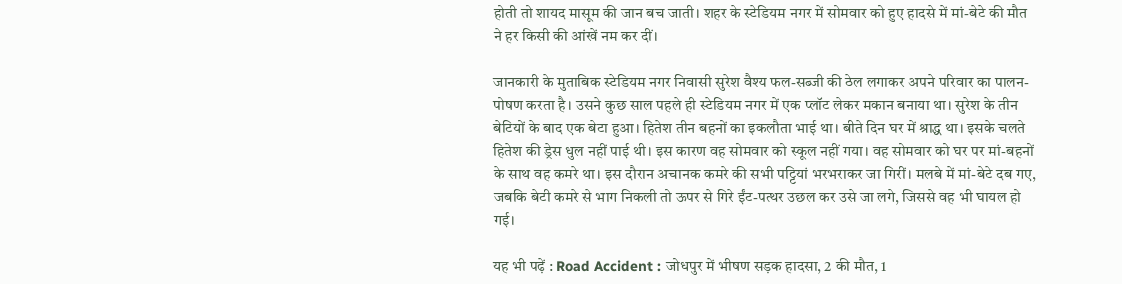होती तो शायद मासूम की जान बच जाती। शहर के स्टेडियम नगर में सोमवार को हुए हादसे में मां-बेटे की मौत ने हर किसी की आंखें नम कर दीं।

जानकारी के मुताबिक स्टेडियम नगर निवासी सुरेश वैश्य फल-सब्जी की ठेल लगाकर अपने परिवार का पालन-पोषण करता है। उसने कुछ साल पहले ही स्टेडियम नगर में एक प्लॉट लेकर मकान बनाया था। सुरेश के तीन बेटियों के बाद एक बेटा हुआ। हितेश तीन बहनों का इकलौता भाई था। बीते दिन घर में श्राद्ध था। इसके चलते हितेश की ड्रेस धुल नहीं पाई थी। इस कारण वह सोमवार को स्कूल नहीं गया। वह सोमवार को घर पर मां-बहनों के साथ वह कमरे था। इस दौरान अचानक कमरे की सभी पट्टियां भरभराकर जा गिरीं। मलबे में मां-बेटे दब गए, जबकि बेटी कमरे से भाग निकली तो ऊपर से गिरे ईंट-पत्थर उछल कर उसे जा लगे, जिससे वह भी घायल हो गई।

यह भी पढ़ें : Road Accident : जोधपुर में भीषण सड़क हादसा, 2 की मौत, 1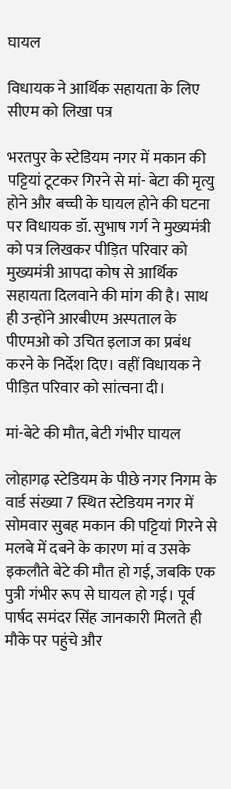घायल

विधायक ने आर्थिक सहायता के लिए सीएम को लिखा पत्र

भरतपुर के स्टेडियम नगर में मकान की पट्टियां टूटकर गिरने से मां- बेटा की मृत्यु होने और बच्ची के घायल होने की घटना पर विधायक डॉ. सुभाष गर्ग ने मुख्यमंत्री को पत्र लिखकर पीड़ित परिवार को मुख्यमंत्री आपदा कोष से आर्थिक सहायता दिलवाने की मांग की है। साथ ही उन्होंने आरबीएम अस्पताल के पीएमओ को उचित इलाज का प्रबंध करने के निर्देश दिए। वहीं विधायक ने पीड़ित परिवार को सांत्वना दी।

मां-बेटे की मौत, बेटी गंभीर घायल

लोहागढ़ स्टेडियम के पीछे नगर निगम के वार्ड संख्या 7 स्थित स्टेडियम नगर में सोमवार सुबह मकान की पट्टियां गिरने से मलबे में दबने के कारण मां व उसके इकलौते बेटे की मौत हो गई, जबकि एक पुत्री गंभीर रूप से घायल हो गई। पूर्व पार्षद समंदर सिंह जानकारी मिलते ही मौके पर पहुंचे और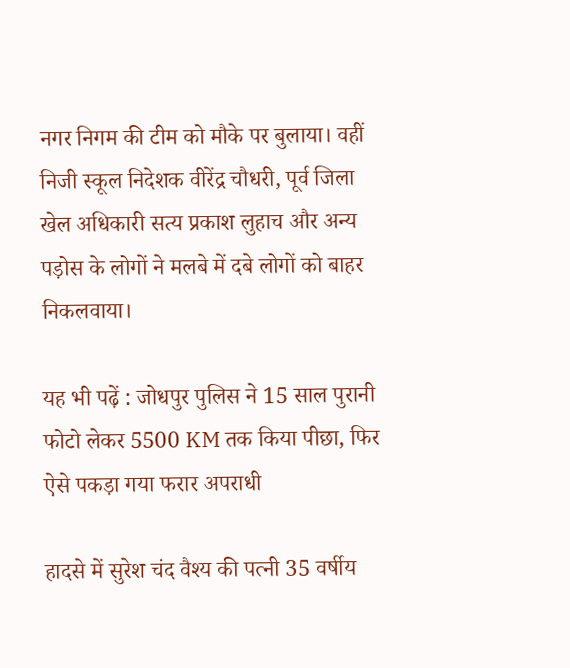नगर निगम की टीम को मौके पर बुलाया। वहीं निजी स्कूल निदेशक वीरेंद्र चौधरी, पूर्व जिला खेल अधिकारी सत्य प्रकाश लुहाच और अन्य पड़ोस के लोगों ने मलबे में दबे लोगों को बाहर निकलवाया।

यह भी पढ़ें : जोधपुर पुलिस ने 15 साल पुरानी फोटो लेकर 5500 KM तक किया पीछा, फिर ऐसे पकड़ा गया फरार अपराधी

हादसे में सुरेश चंद वैश्य की पत्नी 35 वर्षीय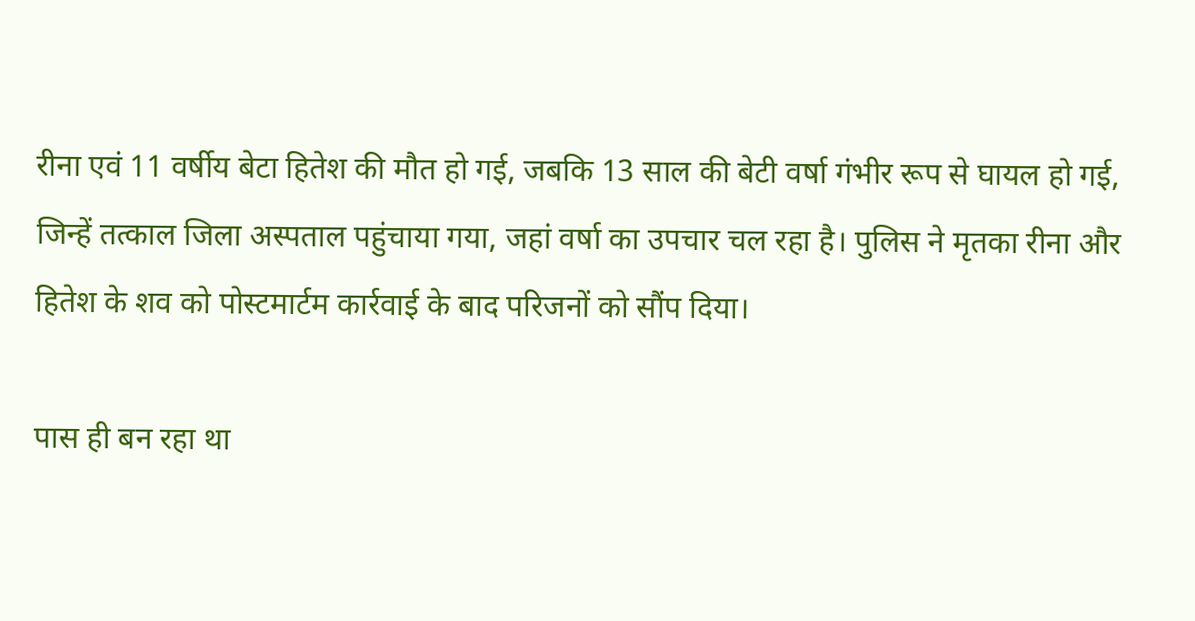रीना एवं 11 वर्षीय बेटा हितेश की मौत हो गई, जबकि 13 साल की बेटी वर्षा गंभीर रूप से घायल हो गई, जिन्हें तत्काल जिला अस्पताल पहुंचाया गया, जहां वर्षा का उपचार चल रहा है। पुलिस ने मृतका रीना और हितेश के शव को पोस्टमार्टम कार्रवाई के बाद परिजनों को सौंप दिया।

पास ही बन रहा था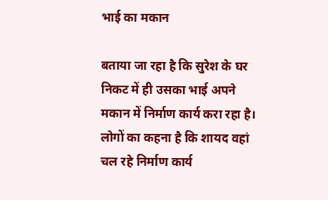भाई का मकान

बताया जा रहा है कि सुरेश के घर निकट में ही उसका भाई अपने मकान में निर्माण कार्य करा रहा है। लोगों का कहना है कि शायद वहां चल रहे निर्माण कार्य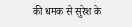की धमक से सुरेश के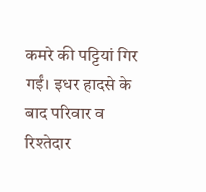कमरे की पट्टियां गिर गईं। इधर हादसे के बाद परिवार व रिश्तेदार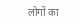लोगों का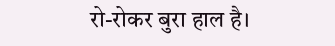रो-रोकर बुरा हाल है।